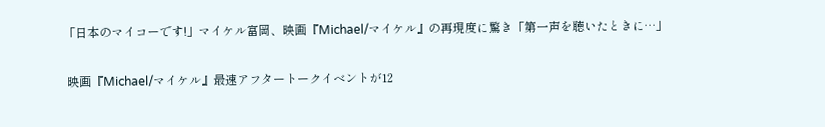「日本のマイコーです!」マイケル富岡、映画『Michael/マイケル』の再現度に驚き「第一声を聴いたときに…」

 映画『Michael/マイケル』最速アフタートークイベントが12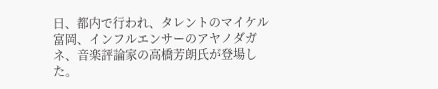日、都内で行われ、タレントのマイケル富岡、インフルエンサーのアヤノダガネ、音楽評論家の高橋芳朗氏が登場した。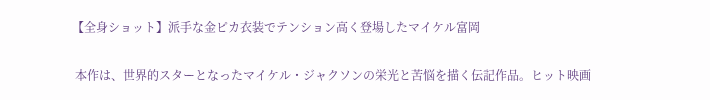【全身ショット】派手な金ピカ衣装でテンション高く登場したマイケル富岡

 本作は、世界的スターとなったマイケル・ジャクソンの栄光と苦悩を描く伝記作品。ヒット映画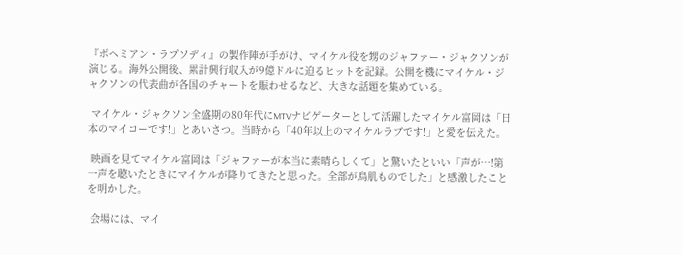『ボヘミアン・ラプソディ』の製作陣が手がけ、マイケル役を甥のジャファー・ジャクソンが演じる。海外公開後、累計興行収入が9億ドルに迫るヒットを記録。公開を機にマイケル・ジャクソンの代表曲が各国のチャートを賑わせるなど、大きな話題を集めている。

 マイケル・ジャクソン全盛期の80年代にMTVナビゲーターとして活躍したマイケル富岡は「日本のマイコーです!」とあいさつ。当時から「40年以上のマイケルラブです!」と愛を伝えた。

 映画を見てマイケル富岡は「ジャファーが本当に素晴らしくて」と驚いたといい「声が…!第一声を聴いたときにマイケルが降りてきたと思った。全部が鳥肌ものでした」と感激したことを明かした。

 会場には、マイ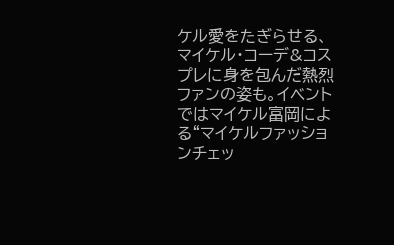ケル愛をたぎらせる、マイケル・コーデ&コスプレに身を包んだ熱烈ファンの姿も。イベントではマイケル富岡による“マイケルファッションチェッ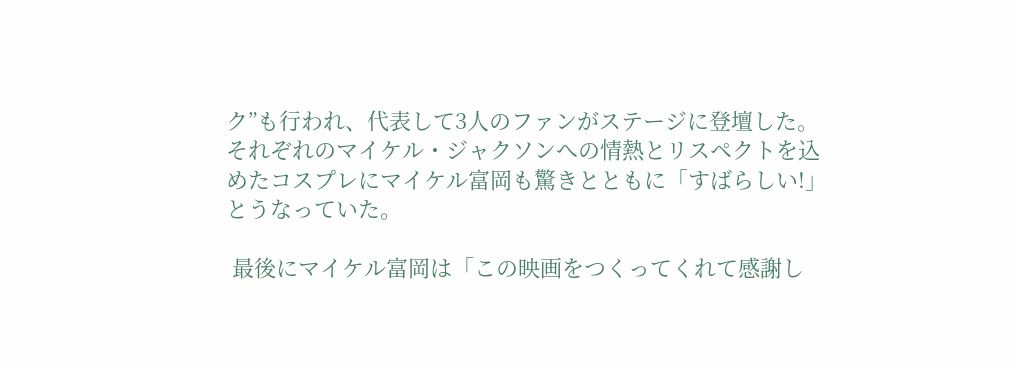ク”も行われ、代表して3人のファンがステージに登壇した。それぞれのマイケル・ジャクソンへの情熱とリスペクトを込めたコスプレにマイケル富岡も驚きとともに「すばらしい!」とうなっていた。

 最後にマイケル富岡は「この映画をつくってくれて感謝し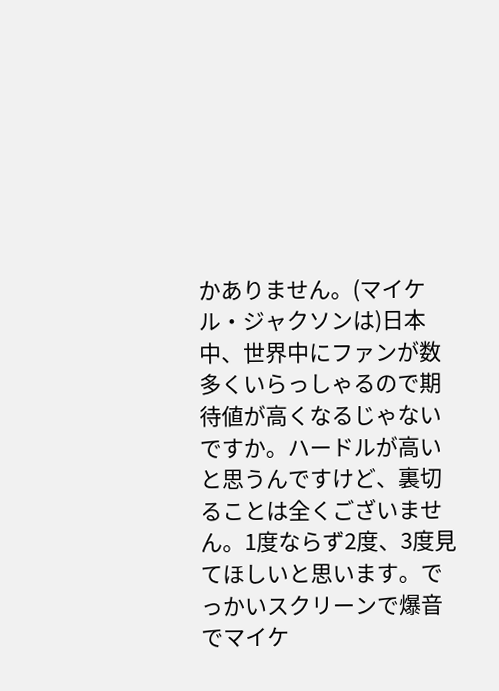かありません。(マイケル・ジャクソンは)日本中、世界中にファンが数多くいらっしゃるので期待値が高くなるじゃないですか。ハードルが高いと思うんですけど、裏切ることは全くございません。1度ならず2度、3度見てほしいと思います。でっかいスクリーンで爆音でマイケ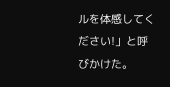ルを体感してください!」と呼びかけた。